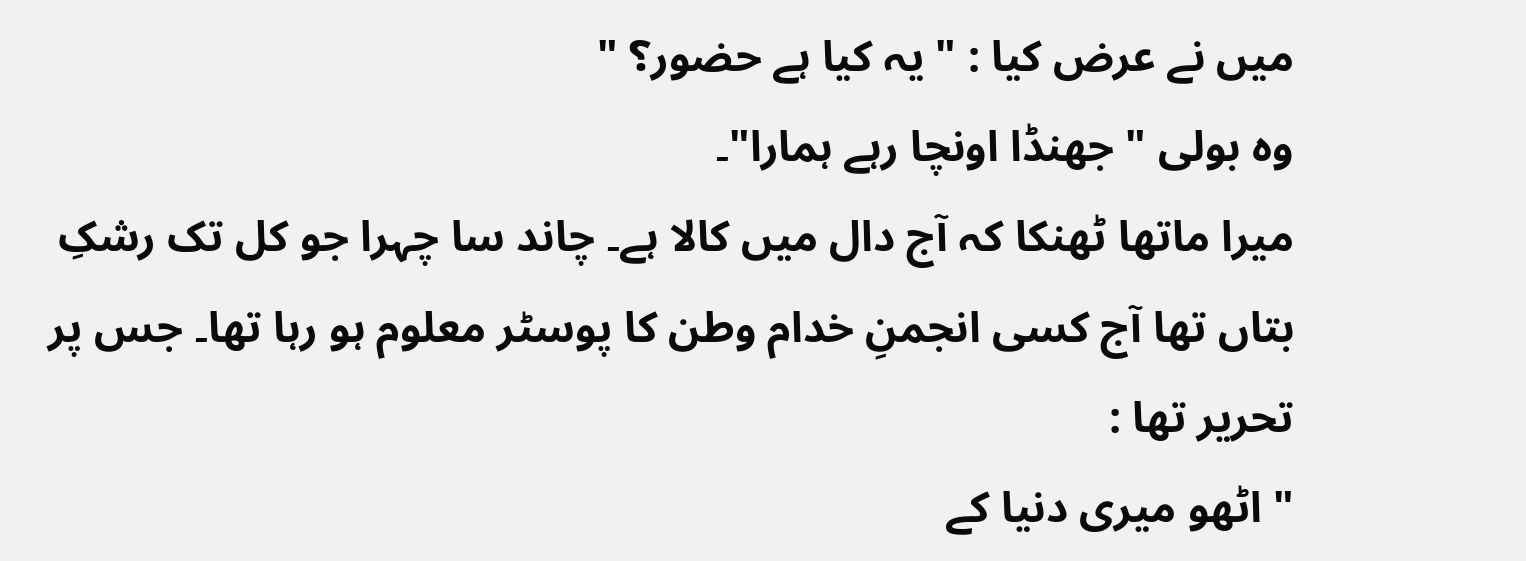میں نے عرض کیا : " یہ کیا ہے حضور؟ "
وہ بولی " جھنڈا اونچا رہے ہمارا"۔
میرا ماتھا ٹھنکا کہ آج دال میں کالا ہے۔ چاند سا چہرا جو کل تک رشکِ بتاں تھا آج کسی انجمنِ خدام وطن کا پوسٹر معلوم ہو رہا تھا۔ جس پر تحریر تھا :
" اٹھو میری دنیا کے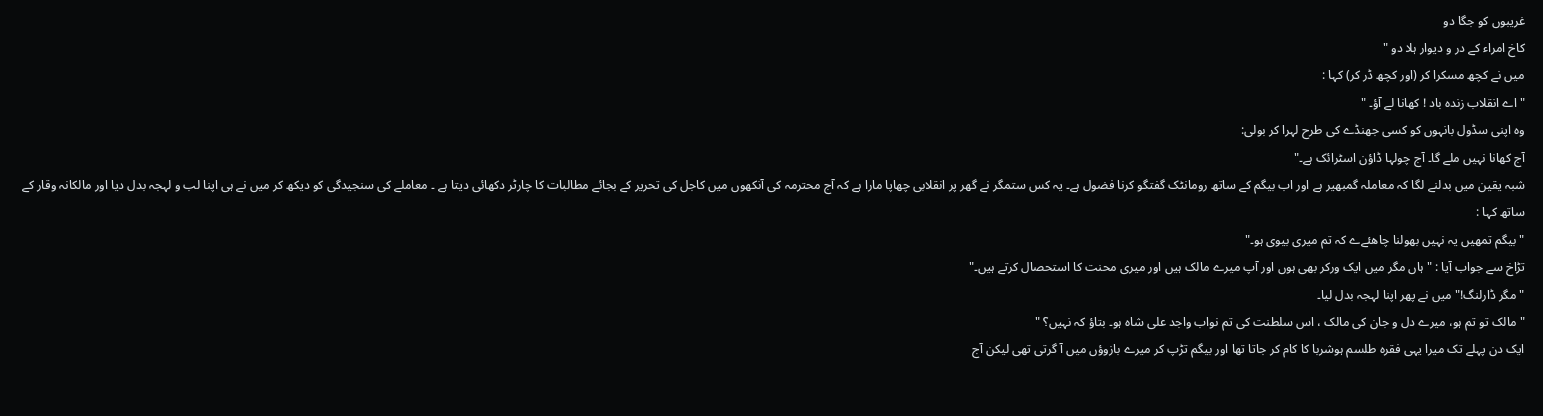غریبوں کو جگا دو
کاخ امراء کے در و دیوار ہلا دو "
میں نے کچھ مسکرا کر (اور کچھ ڈر کر) کہا :
"اے انقلاب زندہ باد ! کھانا لے آؤ۔ "
وہ اپنی سڈول بانہوں کو کسی جھنڈے کی طرح لہرا کر بولی:
آج کھانا نہیں ملے گا۔ آج چولہا ڈاؤن اسٹرائک ہے۔"
شبہ یقین میں بدلنے لگا کہ معاملہ گمبھیر ہے اور اب بیگم کے ساتھ رومانٹک گفتگو کرنا فضول ہے۔ یہ کس ستمگر نے گھر پر انقلابی چھاپا مارا ہے کہ آج محترمہ کی آنکھوں میں کاجل کی تحریر کے بجائے مطالبات کا چارٹر دکھائی دیتا ہے ۔ معاملے کی سنجیدگی کو دیکھ کر میں نے ہی اپنا لب و لہجہ بدل دیا اور مالکانہ وقار کے ساتھ کہا :
" بیگم تمھیں یہ نہیں بھولنا چاھئےے کہ تم میری بیوی ہو۔"
تڑاخ سے جواب آیا : "ہاں مگر میں ایک ورکر بھی ہوں اور آپ میرے مالک ہیں اور میری محنت کا استحصال کرتے ہیں۔"
"مگر ڈارلنگ!" میں نے پھر اپنا لہجہ بدل لیا۔
"مالک تو تم ہو، میرے دل و جان کی مالک ، اس سلطنت کی تم نواب واجد علی شاہ ہو۔ بتاؤ کہ نہیں؟ "
ایک دن پہلے تک میرا یہی فقرہ طلسم ہوشربا کا کام کر جاتا تھا اور بیگم تڑپ کر میرے بازوؤں میں آ گرتی تھی لیکن آج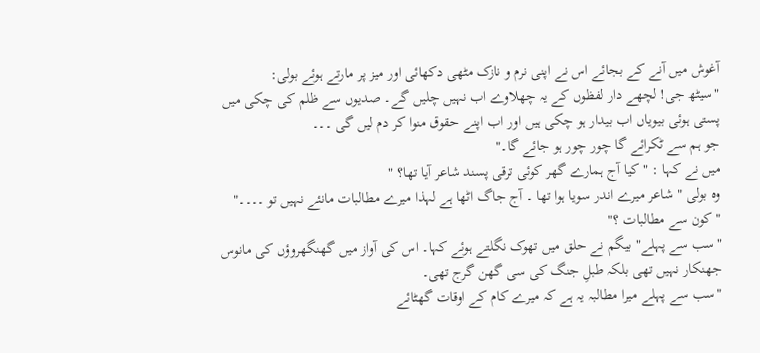آغوش میں آنے کے بجائے اس نے اپنی نرم و نازک مٹھی دکھائی اور میز پر مارتے ہوئے بولی:
"سیٹھ جی! لچھے دار لفظوں کے یہ چھلاوے اب نہیں چلیں گے۔ صدیوں سے ظلم کی چکی میں پستی ہوئی بیویاں اب بیدار ہو چکی ہیں اور اب اپنے حقوق منوا کر دم لیں گی ۔۔۔
جو ہم سے ٹکرائے گا چور چور ہو جائے گا۔"
میں نے کہا : " کیا آج ہمارے گھر کوئی ترقی پسند شاعر آیا تھا؟ "
وہ بولی " شاعر میرے اندر سویا ہوا تھا ۔ آج جاگ اٹھا ہے لہذا میرے مطالبات مانئے نہیں تو ۔۔۔۔"
"کون سے مطالبات ؟"
"سب سے پہلے" بیگم نے حلق میں تھوک نگلتے ہوئے کہا۔ اس کی آواز میں گھنگھروؤں کی مانوس جھنکار نہیں تھی بلکہ طبلِ جنگ کی سی گھن گرج تھی۔
"سب سے پہلے میرا مطالبہ یہ ہے کہ میرے کام کے اوقات گھٹائے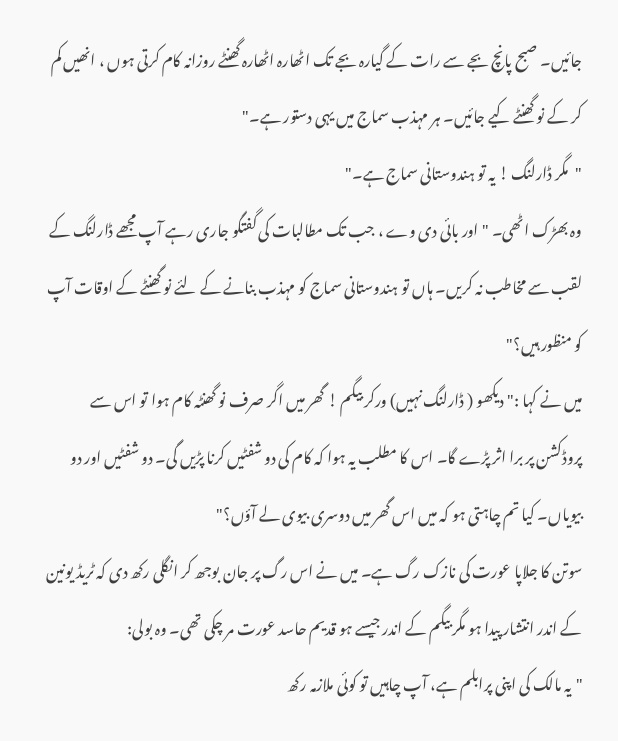جائیں۔ صبح پانچ بجے سے رات کے گیارہ بجے تک اٹھارہ اٹھارہ گھنٹے روزانہ کام کرتی ہوں ، انھیں کم کر کے نو گھنٹے کیے جائیں۔ ہر مہذب سماج میں یہی دستور ہے۔"
"مگر ڈارلنگ ! یہ تو ہندوستانی سماج ہے۔"
وہ بھڑک اٹھی۔ "اور بائی دی وے ، جب تک مطالبات کی گفتگو جاری رہے آپ مجھے ڈارلنگ کے لقب سے مخاطب نہ کریں۔ ہاں تو ہندوستانی سماج کو مہذب بنانے کے لئے نو گھنٹے کے اوقات آپ کو منظور ہیں؟"
میں نے کہا :" دیکھو ( ڈارلنگ نہیں) ورکر بیگم ! گھر میں اگر صرف نو گھنٹہ کام ہوا تو اس سے پروڈکشن پر برا اثر پڑے گا۔ اس کا مطلب یہ ہوا کہ کام کی دو شفٹیں کرنا پڑیں گی۔ دو شفٹیں اور دو بیویاں۔ کیا تم چاہتی ہو کہ میں اس گھر میں دوسری بیوی لے آؤں؟"
سوتن کا جلاپا عورت کی نازک رگ ہے۔ میں نے اس رگ پر جان بوجھ کر انگلی رکھ دی کہ ٹریڈ یونین کے اندر انتشار پیدا ہو مگر بیگم کے اندر جیسے ہو قدیم حاسد عورت مر چکی تھی۔ وہ بولی:
"یہ مالک کی اپنی پرابلم ہے، آپ چاہیں تو کوئی ملازمہ رکھ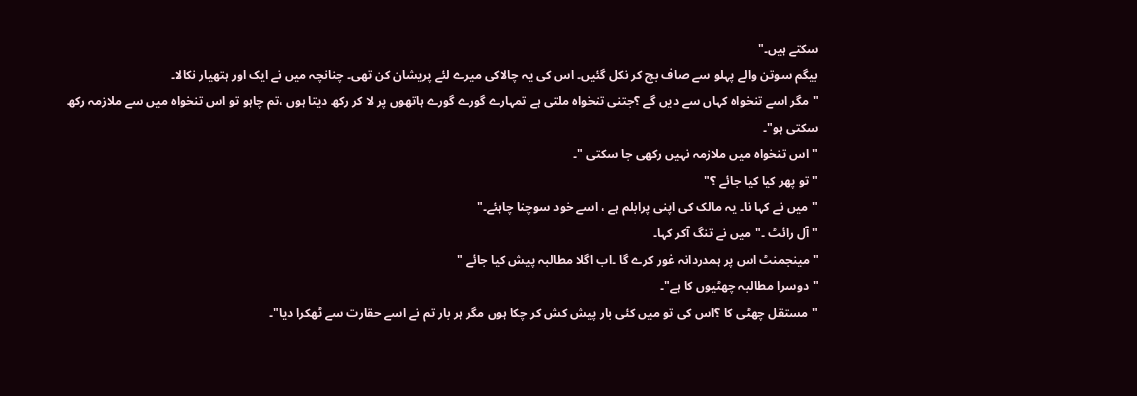سکتے ہیں۔"
بیگم سوتن والے پہلو سے صاف بچ کر نکل گئیں۔ اس کی یہ چالاکی میرے لئے پریشان کن تھی۔ چنانچہ میں نے ایک اور ہتھیار نکالا۔
"مگر اسے تنخواہ کہاں سے دیں گے ؟جتنی تنخواہ ملتی ہے تمہارے گورے گورے ہاتھوں پر لا کر رکھ دیتا ہوں ،تم چاہو تو اس تنخواہ میں سے ملازمہ رکھ سکتی ہو"۔
"اس تنخواہ میں ملازمہ نہیں رکھی جا سکتی "۔
"تو پھر کیا کیا جائے ؟"
"میں نے کہا نا۔ یہ مالک کی اپنی پرابلم ہے ، اسے خود سوچنا چاہئے۔"
"آل رائٹ ۔"میں نے تنگ آکر کہا۔
"مینجمنٹ اس پر ہمدردانہ غور کرے گا ۔اب اگلا مطالبہ پیش کیا جائے "
"دوسرا مطالبہ چھٹیوں کا ہے"۔
"مستقل چھٹی کا ؟اس کی تو میں کئی بار پیش کش کر چکا ہوں مگر ہر بار تم نے اسے حقارت سے ٹھکرا دیا"۔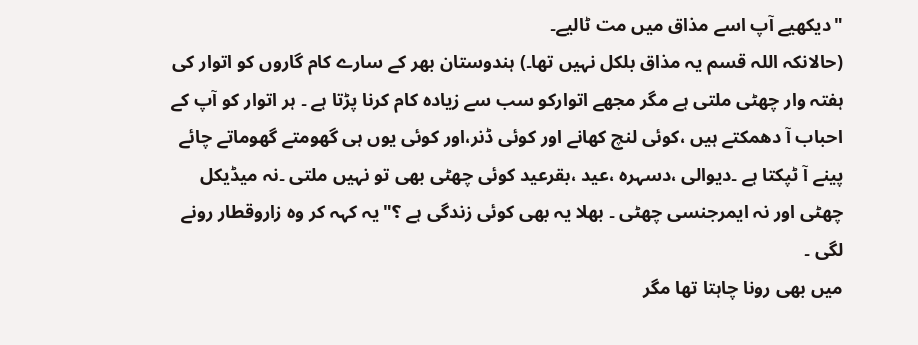"دیکھیے آپ اسے مذاق میں مت ٹالیے۔
(حالانکہ اللہ قسم یہ مذاق بلکل نہیں تھا۔) ہندوستان بھر کے سارے کام گاروں کو اتوار کی ہفتہ وار چھٹی ملتی ہے مگر مجھے اتوارکو سب سے زیادہ کام کرنا پڑتا ہے ۔ ہر اتوار کو آپ کے احباب آ دھمکتے ہیں ،کوئی لنچ کھانے اور کوئی ڈنر،اور کوئی یوں ہی گھومتے گھوماتے چائے پینے آ ٹپکتا ہے ۔دیوالی ،دسہرہ ،عید ،بقرعید کوئی چھٹی بھی تو نہیں ملتی ۔نہ میڈیکل چھٹی اور نہ ایمرجنسی چھٹی ۔ بھلا یہ بھی کوئی زندگی ہے ؟"یہ کہہ کر وہ زاروقطار رونے لگی ۔
میں بھی رونا چاہتا تھا مگر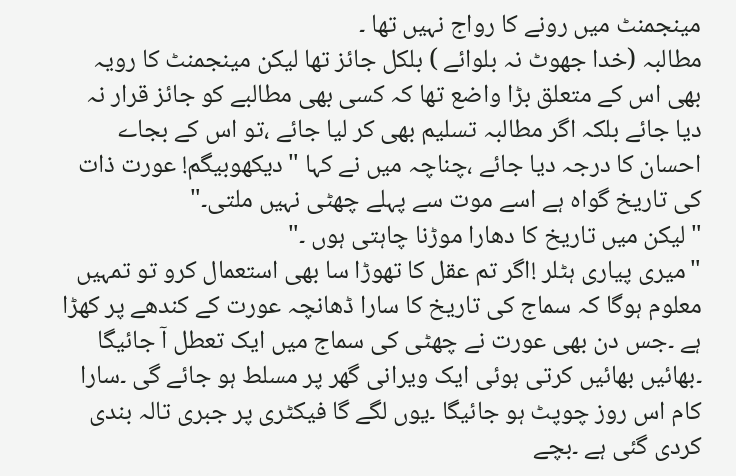مینجمنٹ میں رونے کا رواج نہیں تھا ۔
مطالبہ (خدا جھوٹ نہ بلوائے ) بلکل جائز تھا لیکن مینجمنٹ کا رویہ بھی اس کے متعلق بڑا واضع تھا کہ کسی بھی مطالبے کو جائز قرار نہ دیا جائے بلکہ اگر مطالبہ تسلیم بھی کر لیا جائے ،تو اس کے بجاے احسان کا درجہ دیا جائے ،چناچہ میں نے کہا "دیکھوبیگم! عورت ذات کی تاریخ گواہ ہے اسے موت سے پہلے چھٹی نہیں ملتی۔"
"لیکن میں تاریخ کا دھارا موڑنا چاہتی ہوں ۔"
"میری پیاری ہٹلر !اگر تم عقل کا تھوڑا سا بھی استعمال کرو تو تمہیں معلوم ہوگا کہ سماج کی تاریخ کا سارا ڈھانچہ عورت کے کندھے پر کھڑا ہے ۔جس دن بھی عورت نے چھٹی کی سماج میں ایک تعطل آ جائیگا ۔بھائیں بھائیں کرتی ہوئی ایک ویرانی گھر پر مسلط ہو جائے گی ۔سارا کام اس روز چوپٹ ہو جائیگا ۔یوں لگے گا فیکٹری پر جبری تالہ بندی کردی گئی ہے ۔بچے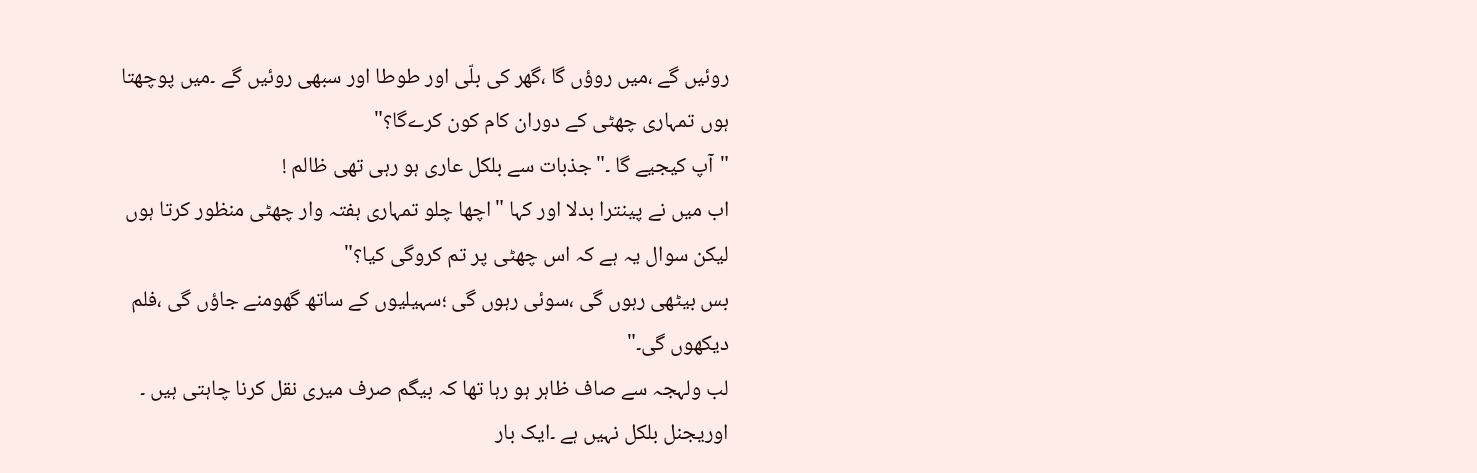روئیں گے ،میں روؤں گا ،گھر کی بلّی اور طوطا اور سبھی روئیں گے ۔میں پوچھتا ہوں تمہاری چھٹی کے دوران کام کون کرےگا؟"
"آپ کیجیے گا ۔"جذبات سے بلکل عاری ہو رہی تھی ظالم !
اب میں نے پینترا بدلا اور کہا "اچھا چلو تمہاری ہفتہ وار چھٹی منظور کرتا ہوں لیکن سوال یہ ہے کہ اس چھٹی پر تم کروگی کیا؟"
بس بیٹھی رہوں گی ،سوئی رہوں گی ؛سہیلیوں کے ساتھ گھومنے جاؤں گی ،فلم دیکھوں گی۔"
لب ولہجہ سے صاف ظاہر ہو رہا تھا کہ بیگم صرف میری نقل کرنا چاہتی ہیں ۔ اوریجنل بلکل نہیں ہے ۔ایک بار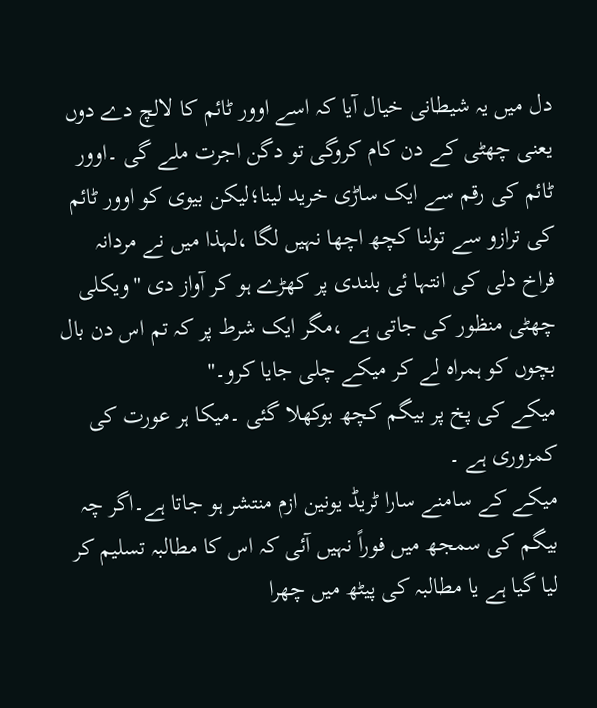دل میں یہ شیطانی خیال آیا کہ اسے اوور ٹائم کا لالچ دے دوں یعنی چھٹی کے دن کام کروگی تو دگن اجرت ملے گی ۔اوور ٹائم کی رقم سے ایک ساڑی خرید لینا؛لیکن بیوی کو اوور ٹائم کی ترازو سے تولنا کچھ اچھا نہیں لگا ،لہذا میں نے مردانہ فراخ دلی کی انتہا ئی بلندی پر کھڑے ہو کر آواز دی "ویکلی چھٹی منظور کی جاتی ہے ،مگر ایک شرط پر کہ تم اس دن بال بچوں کو ہمراہ لے کر میکے چلی جایا کرو۔"
میکے کی پخ پر بیگم کچھ بوکھلا گئی ۔میکا ہر عورت کی کمزوری ہے ۔
میکے کے سامنے سارا ٹریڈ یونین ازم منتشر ہو جاتا ہے۔اگر چہ بیگم کی سمجھ میں فوراً نہیں آئی کہ اس کا مطالبہ تسلیم کر لیا گیا ہے یا مطالبہ کی پیٹھ میں چھرا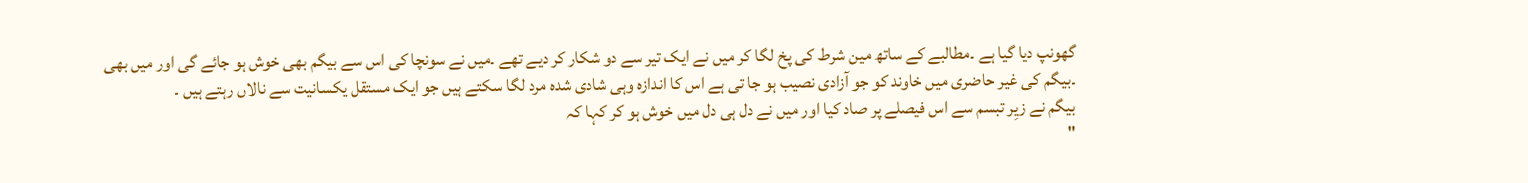گھونپ دیا گیا ہے ۔مطالبے کے ساتھ مین شرط کی پخ لگا کر میں نے ایک تیر سے دو شکار کر دیے تھے ۔میں نے سونچا کی اس سے بیگم بھی خوش ہو جائے گی اور میں بھی ۔بیگم کی غیر حاضری میں خاوند کو جو آزادی نصیب ہو جا تی ہے اس کا اندازہ وہی شادی شدہ مرد لگا سکتے ہیں جو ایک مستقل یکسانیت سے نالاں رہتے ہیں ۔
بیگم نے زیِر تبسم سے اس فیصلے پر صاد کیا اور میں نے دل ہی دل میں خوش ہو کر کہا کہ
"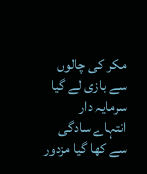مکر کی چالوں سے بازی لے گیا سرمایہ دار
انتہاے سادگی سے کھا گیا مزدور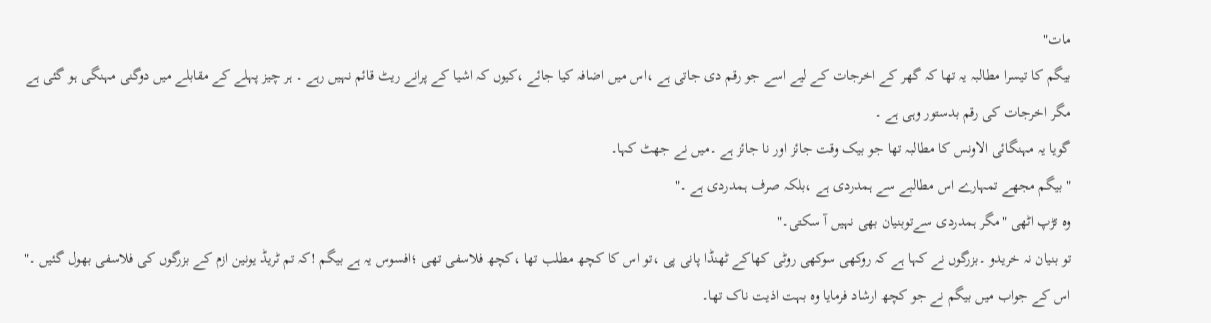مات"
بیگم کا تیسرا مطالبہ یہ تھا کہ گھر کے اخرجات کے لیے اسے جو رقم دی جاتی ہے ،اس میں اضافہ کیا جائے ،کیوں کہ اشیا کے پرانے ریٹ قائم نہیں رہے ۔ ہر چیز پہلے کے مقابلے میں دوگنی مہنگی ہو گئی ہے مگر اخرجات کی رقم بدستور وہی ہے ۔
گویا یہ مہنگائی الاونس کا مطالبہ تھا جو بیک وقت جائز اور نا جائز ہے ۔میں نے جھٹ کہا۔
"بیگم مجھے تمہارے اس مطالبے سے ہمدردی ہے ،بلکہ صرف ہمدردی ہے ۔"
وہ تڑپ اٹھی "مگر ہمدردی سےتوبنیان بھی نہیں آ سکتی۔"
تو بنیان نہ خریدو ۔بزرگوں نے کہا ہے کہ روکھی سوکھی روٹی کھاکے ٹھنڈا پانی پی ،تو اس کا کچھ مطلب تھا ،کچھ فلاسفی تھی ؛افسوس یہ ہے بیگم !کہ تم ٹریڈ یونین ازم کے بزرگوں کی فلاسفی بھول گئیں ۔"
اس کے جواب میں بیگم نے جو کچھ ارشاد فرمایا وہ بہت اذیت ناک تھا۔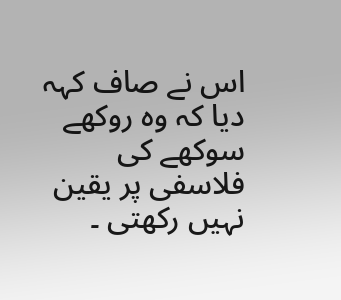اس نے صاف کہہ دیا کہ وہ روکھے سوکھے کی فلاسفی پر یقین نہیں رکھتی ۔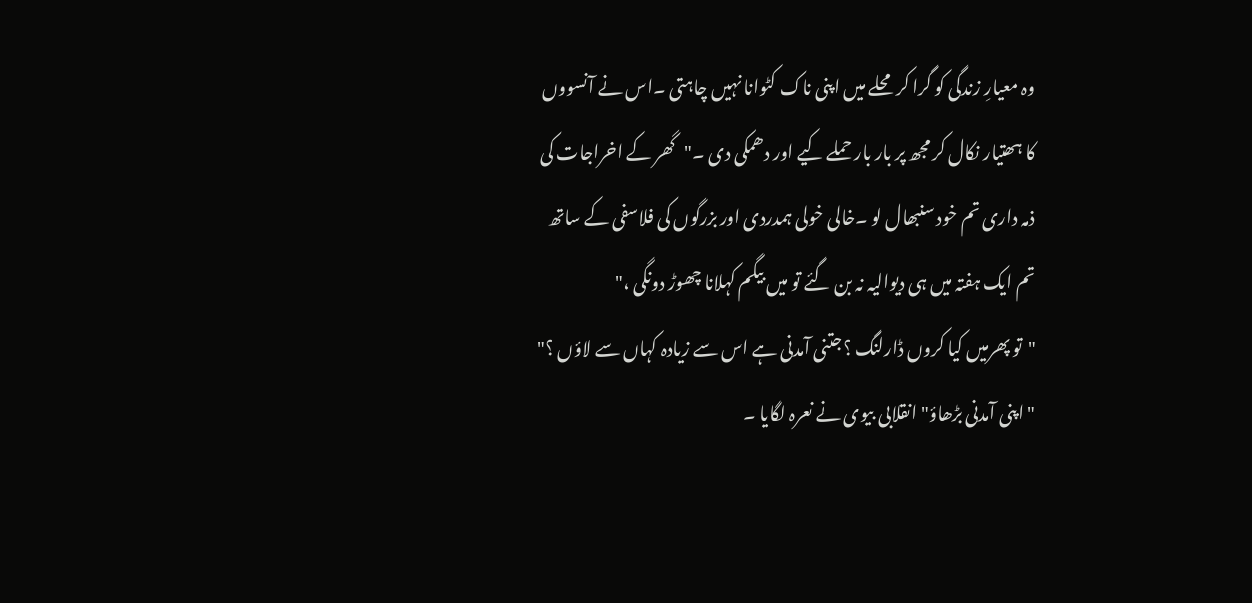وہ معیارِ زندگی کو گرا کر محلے میں اپنی ناک کٹوانا نہیں چاہتی ۔اس نے آنسووں کا ہھتیار نکال کر مجھ پر بار بار حملے کیے اور دھمکی دی ۔"گھر کے اخراجات کی ذمہ داری تم خود سنبھال لو ۔خالی خولی ہمدردی اور بزرگوں کی فلاسفی کے ساتھ تم ایک ہفتہ میں ہی دیوالیہ نہ بن گئے تو میں بیگم کہلانا چھوڑ دونگی ،"
"تو پھرمیں کیا کروں ڈارلنگ ؟جتنی آمدنی ہے اس سے زیادہ کہاں سے لاؤں ؟"
"اپنی آمدنی بڑھاؤ" انقلابی بیوی نے نعرہ لگایا ۔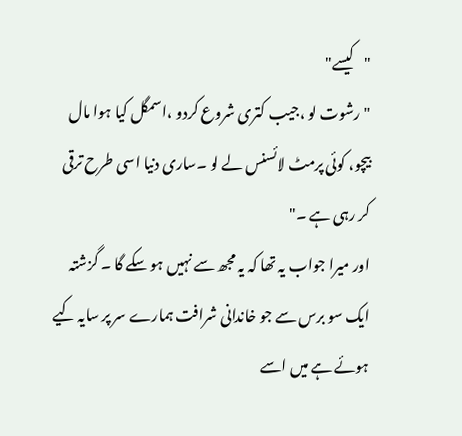"کیسے"
"رشوت لو ،جیب کتری شروع کردو ،اسمگل کیا ہوا مال بیچو، کوئی پرمٹ لائسنس لے لو ۔ساری دنیا اسی طرح ترقی کر رہی ہے ۔"
اور میرا جواب یہ تھا کہ یہ مجھ سے نہیں ہو سکے گا ۔ گزشتہ ایک سو برس سے جو خاندانی شرافت ہمارے سر پر سایہ کیے ہوئے ہے میں اسے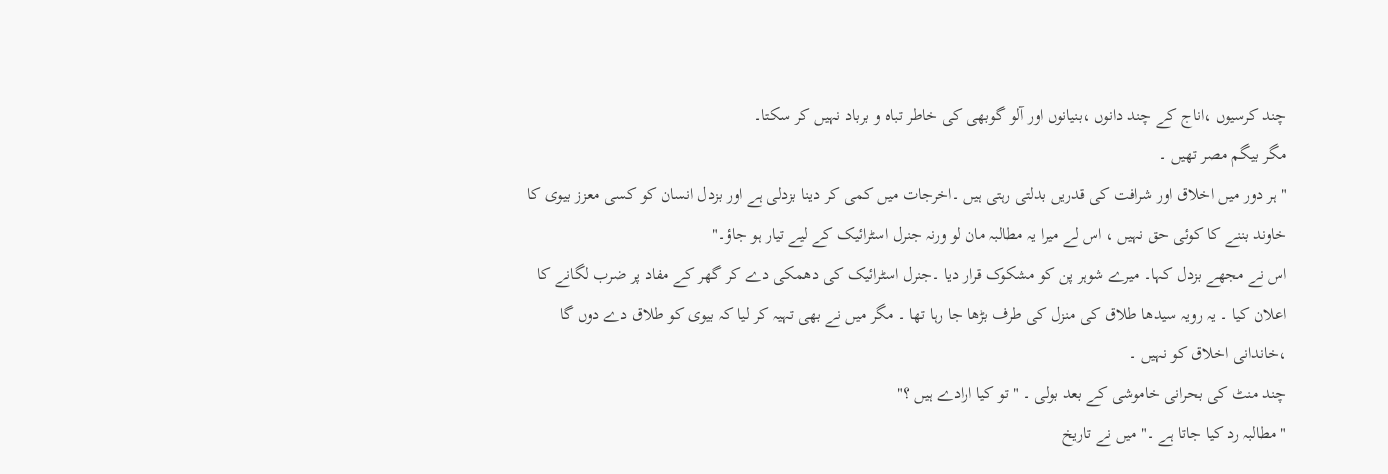چند کرسیوں ،اناج کے چند دانوں ،بنیانوں اور آلو گوبھی کی خاطر تباہ و برباد نہیں کر سکتا۔
مگر بیگم مصر تھیں ۔
" ہر دور میں اخلاق اور شرافت کی قدریں بدلتی رہتی ہیں ۔اخرجات میں کمی کر دینا بزدلی ہے اور بزدل انسان کو کسی معزز بیوی کا خاوند بننے کا کوئی حق نہیں ، اس لے میرا یہ مطالبہ مان لو ورنہ جنرل اسٹرائیک کے لیے تیار ہو جاؤ۔"
اس نے مجھے بزدل کہا۔ میرے شوہر پن کو مشکوک قرار دیا ۔جنرل اسٹرائیک کی دھمکی دے کر گھر کے مفاد پر ضرب لگانے کا اعلان کیا ۔ یہ رویہ سیدھا طلاق کی منزل کی طرف بڑھا جا رہا تھا ۔ مگر میں نے بھی تہیہ کر لیا کہ بیوی کو طلاق دے دوں گا ،خاندانی اخلاق کو نہیں ۔
چند منٹ کی بحرانی خاموشی کے بعد بولی ۔ "تو کیا ارادے ہیں ؟"
"مطالبہ رد کیا جاتا ہے ۔" میں نے تاریخ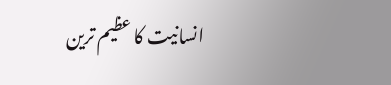انسانیت کا عظیم ترین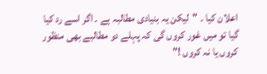اعلان کیا ۔ "لیکن یہ بنیادی مطالبہ ہے ۔ اگر اسے رد کیا گیا تو میں غور کروں گی کہ پہلے دو مطالبے بھی منظور کروں یا نہ کروں !"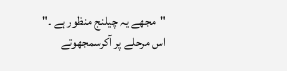"مجھے یہ چیلنج منظور ہے ۔"
اس مرحلے پر آکرسمجھوتے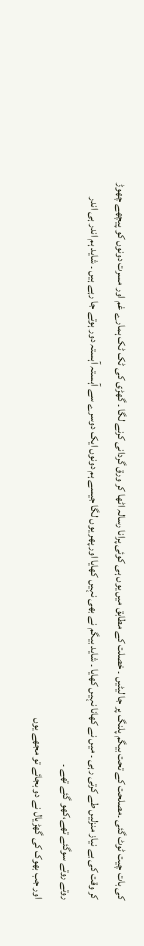کی بات چیت ٹوٹ گئی ۔مصلحت کے تحت بیگم پلنگ پر جا لیٹیں ۔ خصلت کے مطابق میں یوں ہی کوئی پرانا رسالہ اٹھا کر ورق گردانی کرنے لگا ۔ گھڑی کی ٹک ٹک ہمارے غم اور مسرت دونوں کو پیچھے چھوڑ کر وقت کی بے نیاز منزلیں طے کرتی رہی ۔ میں نے کھانا نہیں کھایا ۔ شاید بیگم نے بھی نہیں کھایا اور پھر یوں لگا جیسے ہم دونوں ایک دوسرے سے آہستہ آہستہ دور ہوتے جا رہے ہیں ۔ شاید ہم اندر ہی اندر روتے روتے سوگئے تھے،کھو گئے تھے ۔
اور جب بھوک کی گھڑیال نے دو بجائے تو مجھے یوں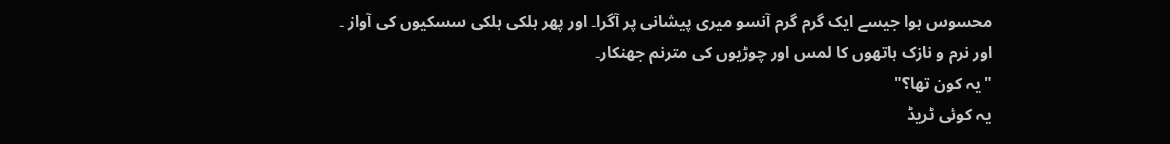محسوس ہوا جیسے ایک گرم گرم آنسو میری پیشانی پر آگرا۔ اور پھر ہلکی ہلکی سسکیوں کی آواز ۔ اور نرم و نازک ہاتھوں کا لمس اور چوڑیوں کی مترنم جھنکار۔
"یہ کون تھا؟"
یہ کوئی ٹریڈ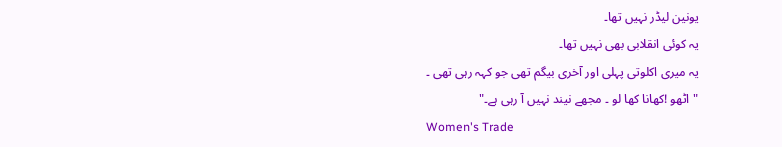یونین لیڈر نہیں تھا۔
یہ کوئی انقلابی بھی نہیں تھا۔
یہ میری اکلوتی پہلی اور آخری بیگم تھی جو کہہ رہی تھی ۔
"اٹھو !کھانا کھا لو ۔ مجھے نیند نہیں آ رہی ہے۔"
Women's Trade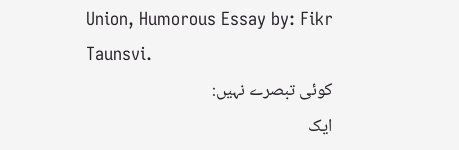Union, Humorous Essay by: Fikr Taunsvi.
کوئی تبصرے نہیں:
ایک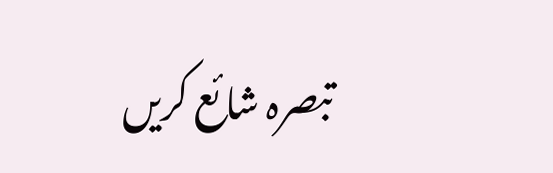تبصرہ شائع کریں